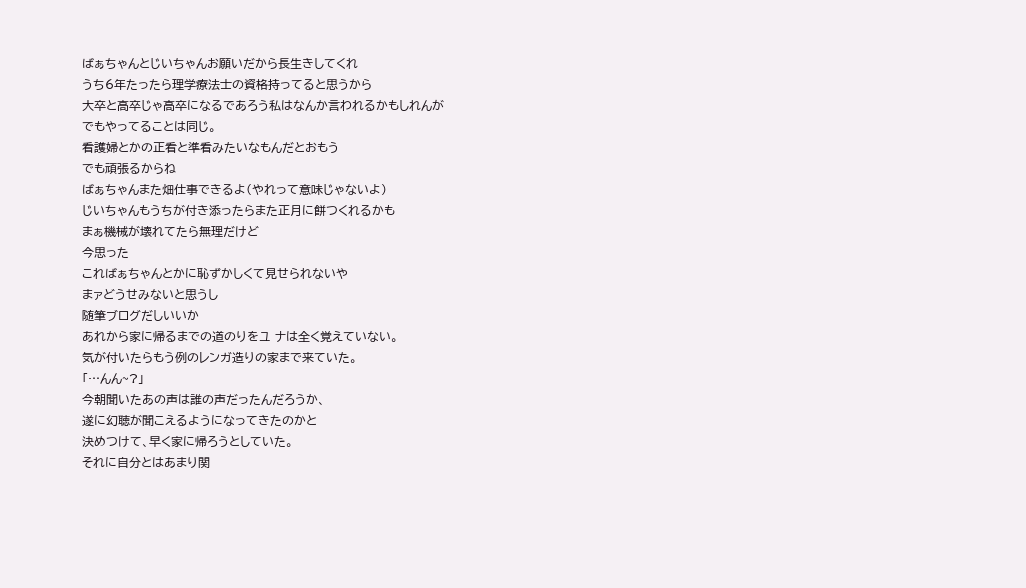ばぁちゃんとじいちゃんお願いだから長生きしてくれ
うち6年たったら理学療法士の資格持ってると思うから
大卒と高卒じゃ高卒になるであろう私はなんか言われるかもしれんが
でもやってることは同じ。
看護婦とかの正看と準看みたいなもんだとおもう
でも頑張るからね
ばぁちゃんまた畑仕事できるよ(やれって意味じゃないよ)
じいちゃんもうちが付き添ったらまた正月に餅つくれるかも
まぁ機械が壊れてたら無理だけど
今思った
こればぁちゃんとかに恥ずかしくて見せられないや
まァどうせみないと思うし
随筆ブログだしいいか
あれから家に帰るまでの道のりをユ ナは全く覚えていない。
気が付いたらもう例のレンガ造りの家まで来ていた。
「…んん~?」
今朝聞いたあの声は誰の声だったんだろうか、
遂に幻聴が聞こえるようになってきたのかと
決めつけて、早く家に帰ろうとしていた。
それに自分とはあまり関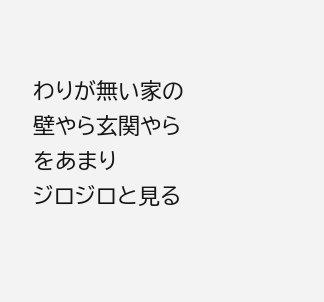わりが無い家の壁やら玄関やらをあまり
ジロジロと見る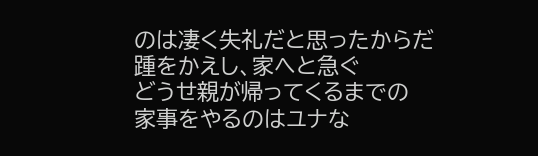のは凄く失礼だと思ったからだ
踵をかえし、家へと急ぐ
どうせ親が帰ってくるまでの
家事をやるのはユナな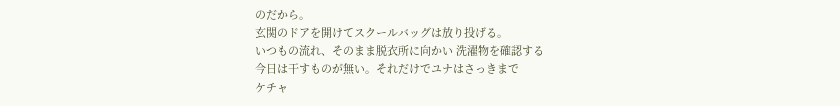のだから。
玄関のドアを開けてスクールバッグは放り投げる。
いつもの流れ、そのまま脱衣所に向かい 洗濯物を確認する
今日は干すものが無い。それだけでユナはさっきまで
ケチャ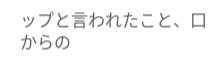ップと言われたこと、口からの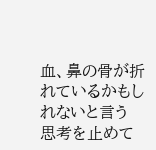血、鼻の骨が折れているかもしれないと言う
思考を止めて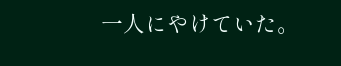一人にやけていた。